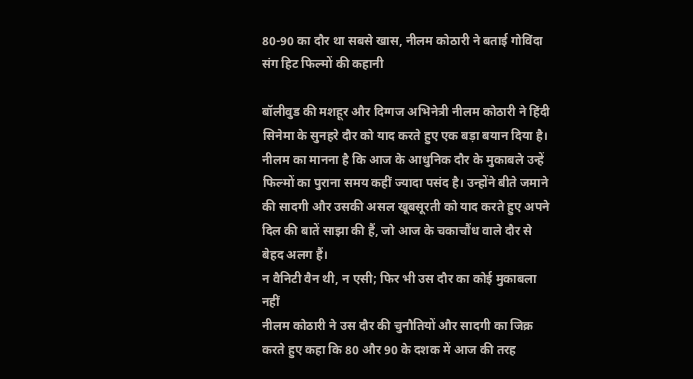80-90 का दौर था सबसे खास, नीलम कोठारी ने बताई गोविंदा संग हिट फिल्मों की कहानी

बॉलीवुड की मशहूर और दिग्गज अभिनेत्री नीलम कोठारी ने हिंदी सिनेमा के सुनहरे दौर को याद करते हुए एक बड़ा बयान दिया है। नीलम का मानना है कि आज के आधुनिक दौर के मुकाबले उन्हें फिल्मों का पुराना समय कहीं ज्यादा पसंद है। उन्होंने बीते जमाने की सादगी और उसकी असल खूबसूरती को याद करते हुए अपने दिल की बातें साझा की हैं, जो आज के चकाचौंध वाले दौर से बेहद अलग हैं।
न वैनिटी वैन थी, न एसी; फिर भी उस दौर का कोई मुकाबला नहीं
नीलम कोठारी ने उस दौर की चुनौतियों और सादगी का जिक्र करते हुए कहा कि 80 और 90 के दशक में आज की तरह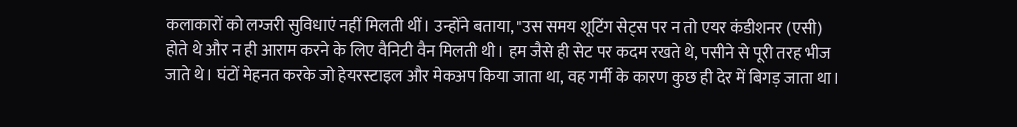कलाकारों को लग्जरी सुविधाएं नहीं मिलती थीं। उन्होंने बताया, "उस समय शूटिंग सेट्स पर न तो एयर कंडीशनर (एसी) होते थे और न ही आराम करने के लिए वैनिटी वैन मिलती थी। हम जैसे ही सेट पर कदम रखते थे, पसीने से पूरी तरह भीज जाते थे। घंटों मेहनत करके जो हेयरस्टाइल और मेकअप किया जाता था, वह गर्मी के कारण कुछ ही देर में बिगड़ जाता था।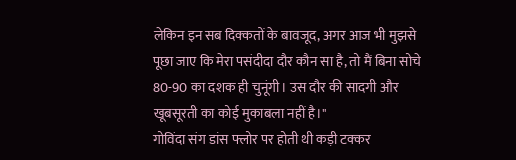लेकिन इन सब दिक्कतों के बावजूद, अगर आज भी मुझसे पूछा जाए कि मेरा पसंदीदा दौर कौन सा है, तो मैं बिना सोचे 80-90 का दशक ही चुनूंगी। उस दौर की सादगी और खूबसूरती का कोई मुकाबला नहीं है।"
गोविंदा संग डांस फ्लोर पर होती थी कड़ी टक्कर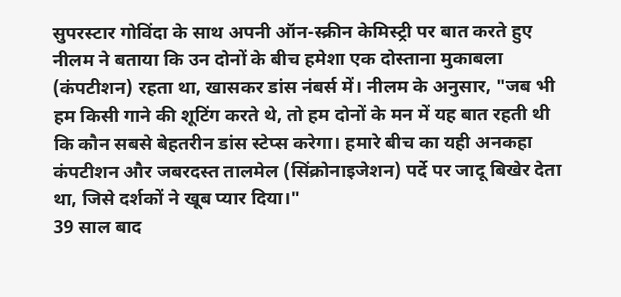सुपरस्टार गोविंदा के साथ अपनी ऑन-स्क्रीन केमिस्ट्री पर बात करते हुए नीलम ने बताया कि उन दोनों के बीच हमेशा एक दोस्ताना मुकाबला (कंपटीशन) रहता था, खासकर डांस नंबर्स में। नीलम के अनुसार, "जब भी हम किसी गाने की शूटिंग करते थे, तो हम दोनों के मन में यह बात रहती थी कि कौन सबसे बेहतरीन डांस स्टेप्स करेगा। हमारे बीच का यही अनकहा कंपटीशन और जबरदस्त तालमेल (सिंक्रोनाइजेशन) पर्दे पर जादू बिखेर देता था, जिसे दर्शकों ने खूब प्यार दिया।"
39 साल बाद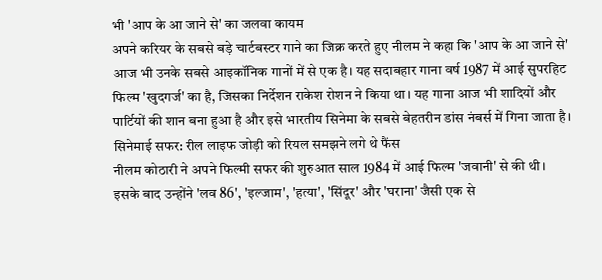भी 'आप के आ जाने से' का जलवा कायम
अपने करियर के सबसे बड़े चार्टबस्टर गाने का जिक्र करते हुए नीलम ने कहा कि 'आप के आ जाने से' आज भी उनके सबसे आइकॉनिक गानों में से एक है। यह सदाबहार गाना वर्ष 1987 में आई सुपरहिट फिल्म 'खुदगर्ज' का है, जिसका निर्देशन राकेश रोशन ने किया था। यह गाना आज भी शादियों और पार्टियों की शान बना हुआ है और इसे भारतीय सिनेमा के सबसे बेहतरीन डांस नंबर्स में गिना जाता है।
सिनेमाई सफर: रील लाइफ जोड़ी को रियल समझने लगे थे फैंस
नीलम कोठारी ने अपने फिल्मी सफर की शुरुआत साल 1984 में आई फिल्म 'जवानी' से की थी। इसके बाद उन्होंने 'लव 86', 'इल्जाम', 'हत्या', 'सिंदूर' और 'घराना' जैसी एक से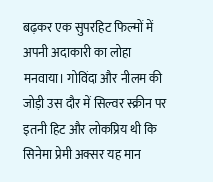बढ़कर एक सुपरहिट फिल्मों में अपनी अदाकारी का लोहा मनवाया। गोविंदा और नीलम की जोड़ी उस दौर में सिल्वर स्क्रीन पर इतनी हिट और लोकप्रिय थी कि सिनेमा प्रेमी अक्सर यह मान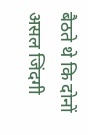बैठते थे कि दोनों असल जिंदगी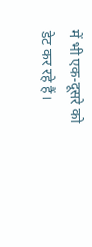में भी एक-दूसरे को डेट कर रहे हैं।